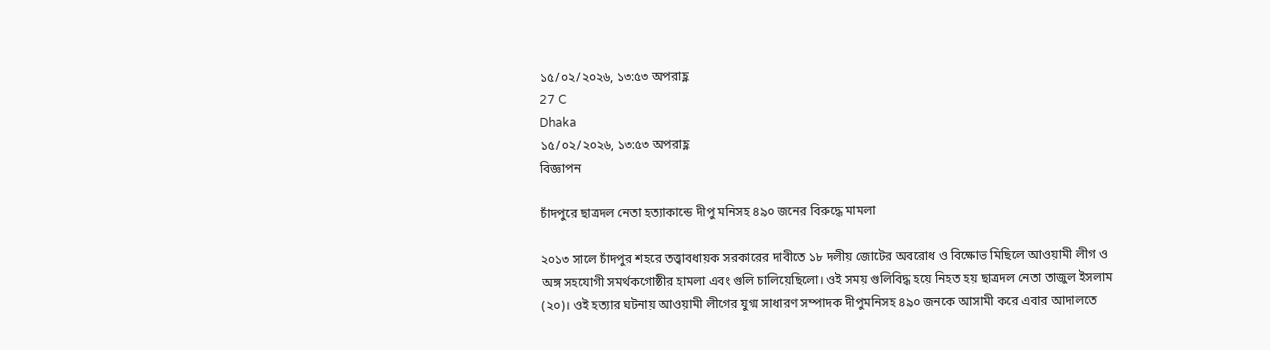১৫/০২/২০২৬, ১৩:৫৩ অপরাহ্ণ
27 C
Dhaka
১৫/০২/২০২৬, ১৩:৫৩ অপরাহ্ণ
বিজ্ঞাপন

চাঁদপুরে ছাত্রদল নেতা হত্যাকান্ডে দীপু মনিসহ ৪৯০ জনের বিরুদ্ধে মামলা

২০১৩ সালে চাঁদপুর শহরে তত্ত্বাবধায়ক সরকারের দাবীতে ১৮ দলীয় জোটের অবরোধ ও বিক্ষোভ মিছিলে আওয়ামী লীগ ও অঙ্গ সহযোগী সমর্থকগোষ্ঠীর হামলা এবং গুলি চালিয়েছিলো। ওই সময় গুলিবিদ্ধ হয়ে নিহত হয় ছাত্রদল নেতা তাজুল ইসলাম (২০)। ওই হত্যার ঘটনায় আওয়ামী লীগের যুগ্ম সাধারণ সম্পাদক দীপুমনিসহ ৪৯০ জনকে আসামী করে এবার আদালতে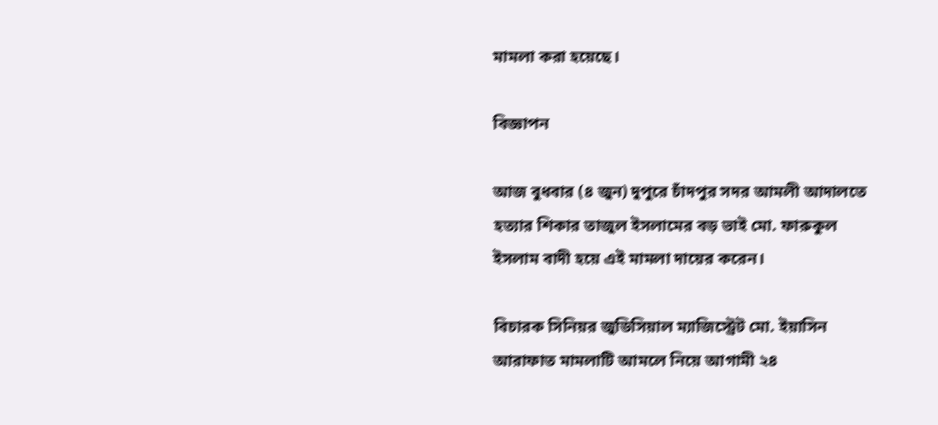মামলা করা হয়েছে।

বিজ্ঞাপন

আজ বুধবার (৪ জুন) দুপুরে চাঁদপুর সদর আমলী আদালতে হত্যার শিকার তাজুল ইসলামের বড় ভাই মো. ফারুকুল ইসলাম বাদী হয়ে এই মামলা দায়ের করেন।

বিচারক সিনিয়র জুডিসিয়াল ম্যাজিস্ট্রেট মো. ইয়াসিন আরাফাত মামলাটি আমলে নিয়ে আগামী ২৪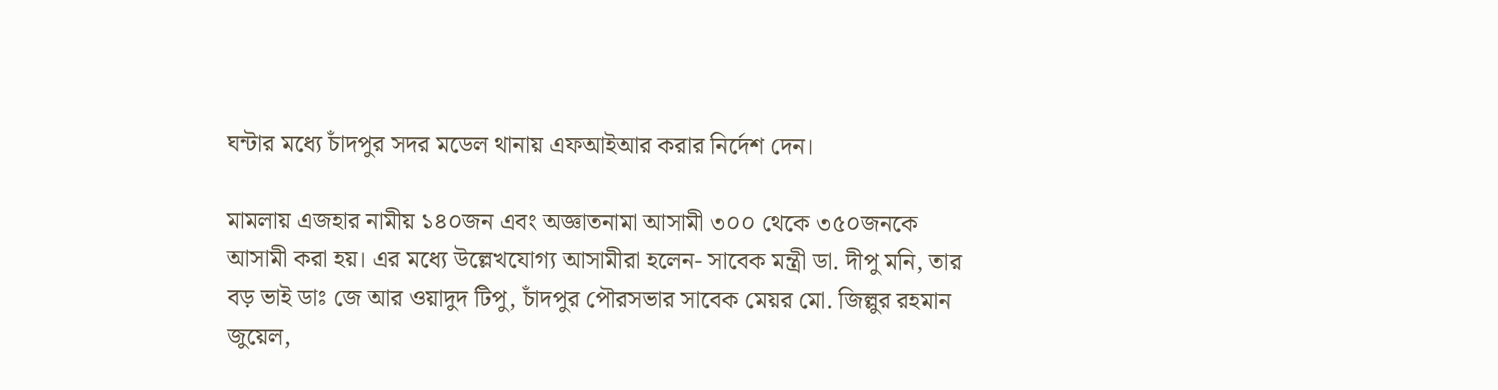ঘন্টার মধ্যে চাঁদপুর সদর মডেল থানায় এফআইআর করার নির্দেশ দেন।

মামলায় এজহার নামীয় ১৪০জন এবং অজ্ঞাতনামা আসামী ৩০০ থেকে ৩৫০জনকে আসামী করা হয়। এর মধ্যে উল্লেখযোগ্য আসামীরা হলেন- সাবেক মন্ত্রী ডা. দীপু মনি, তার বড় ভাই ডাঃ জে আর ওয়াদুদ টিপু, চাঁদপুর পৌরসভার সাবেক মেয়র মো. জিল্লুর রহমান জুয়েল,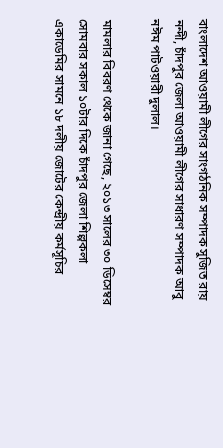বাংলাদেশ আওয়ামী লীগের সাংগঠনিক সম্পাদক সুজিত রায় নন্দী, চাঁদপুর জেলা আওয়ামী লীগের সাধারণ সম্পাদক আবু নঈম পাটওয়ারী দুলাল।

মামলার বিবরণ থেকে জানা গেছে, ২০১৩ সালের ৩০ ডিসেম্বর সোমবার সকাল ১০টার দিকে চাঁদপুর জেলা শিল্পকলা একাডেমির সামনে ১৮ দলীয় জোটের কেন্দ্রীয় কর্মসূচির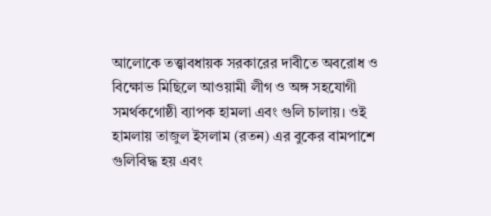আলোকে তত্ত্বাবধায়ক সরকারের দাবীতে অবরোধ ও বিক্ষোভ মিছিলে আওয়ামী লীগ ও অঙ্গ সহযোগী সমর্থকগোষ্ঠী ব্যাপক হামলা এবং গুলি চালায়। ওই হামলায় তাজুল ইসলাম (রতন) এর বুকের বামপাশে গুলিবিদ্ধ হয় এবং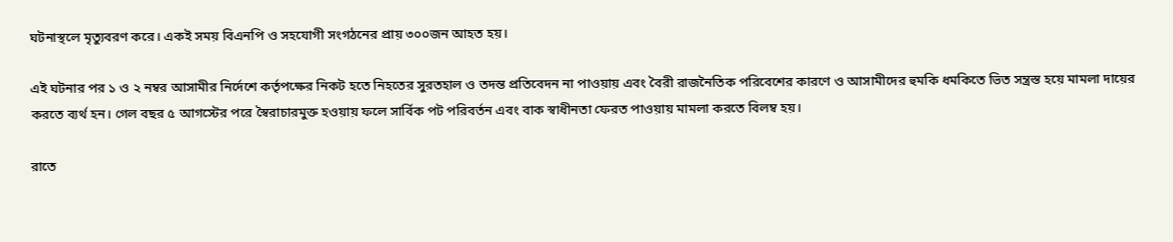ঘটনাস্থলে মৃত্যুবরণ করে। একই সময় বিএনপি ও সহযোগী সংগঠনের প্রায় ৩০০জন আহত হয়।

এই ঘটনার পর ১ ও ২ নম্বর আসামীর নির্দেশে কর্তৃপক্ষের নিকট হতে নিহতের সুরতহাল ও তদন্ত প্রতিবেদন না পাওয়ায় এবং বৈরী রাজনৈতিক পরিবেশের কারণে ও আসামীদের হুমকি ধমকিতে ভিত সন্ত্রস্ত হয়ে মামলা দায়ের করতে ব্যর্থ হন। গেল বছর ৫ আগস্টের পরে স্বৈরাচারমুক্ত হওয়ায় ফলে সার্বিক পট পরিবর্তন এবং বাক স্বাধীনতা ফেরত পাওয়ায় মামলা করতে বিলম্ব হয়।

রাতে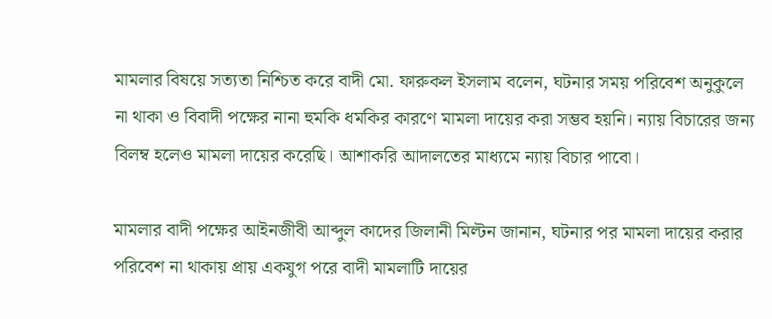মামলার বিষয়ে সত্যতা নিশ্চিত করে বাদী মো. ফারুকল ইসলাম বলেন, ঘটনার সময় পরিবেশ অনুকুলে না থাকা ও বিবাদী পক্ষের নানা হুমকি ধমকির কারণে মামলা দায়ের করা সম্ভব হয়নি। ন্যায় বিচারের জন্য বিলম্ব হলেও মামলা দায়ের করেছি। আশাকরি আদালতের মাধ্যমে ন্যায় বিচার পাবো।

মামলার বাদী পক্ষের আইনজীবী আব্দুল কাদের জিলানী মিল্টন জানান, ঘটনার পর মামলা দায়ের করার পরিবেশ না থাকায় প্রায় একযুগ পরে বাদী মামলাটি দায়ের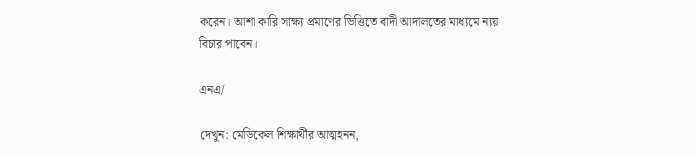করেন। আশা কারি সাক্ষ্য প্রমাণের ভিত্তিতে বাদী আদালতের মাধ্যমে ন্যয় বিচার পাবেন।

এনএ/

দেখুন: মেডিকেল শিক্ষার্থীর আত্মহনন,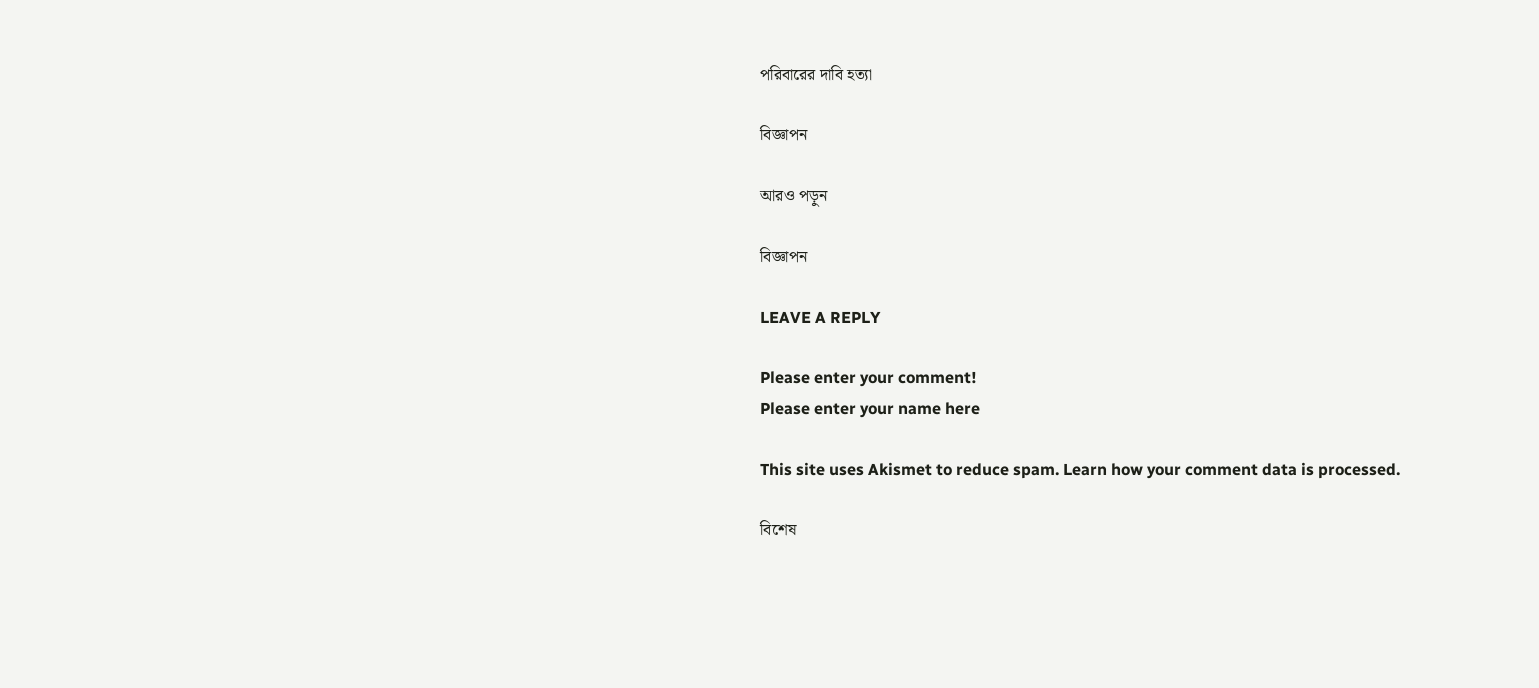পরিবারের দাবি হত্যা

বিজ্ঞাপন

আরও পড়ুন

বিজ্ঞাপন

LEAVE A REPLY

Please enter your comment!
Please enter your name here

This site uses Akismet to reduce spam. Learn how your comment data is processed.

বিশেষ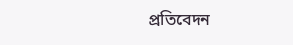প্রতিবেদন